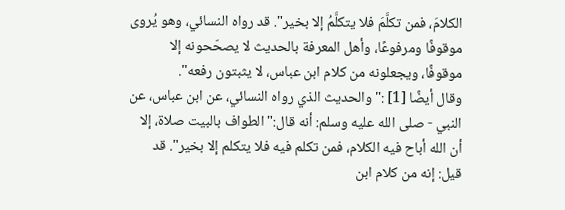الكلامَ، فمن تكلَّمَ فلا يتكلَّمُ إلا بخير". قد رواه النسائي، وهو يُروى موقوفًا ومرفوعًا، وأهل المعرفة بالحديث لا يصحّحونه إلا موقوفًا، ويجعلونه من كلام ابن عباس، لا يثبتون رفعه".
وقال أيضًا [1] :"والحديث الذي رواه النسائي، عن ابن عباس، عن النبي - صلى الله عليه وسلم: أنه قال:"الطواف بالبيت صلاة، إلا أن الله أباح فيه الكلام، فمن تكلم فيه فلا يتكلم إلا بخير". قد قيل: إنه من كلام ابن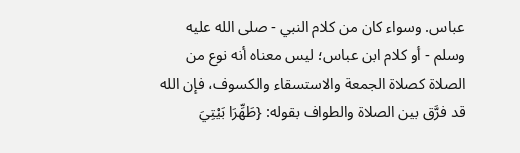عباس. وسواء كان من كلام النبي - صلى الله عليه وسلم - أو كلام ابن عباس؛ ليس معناه أنه نوع من الصلاة كصلاة الجمعة والاستسقاء والكسوف، فإن الله قد فرَّق بين الصلاة والطواف بقوله: {طَهِّرَا بَيْتِيَ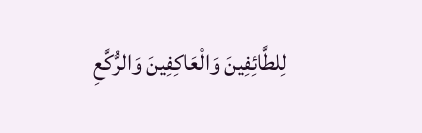لِلطَّائِفِينَ وَالْعَاكِفِينَ وَالرُّكَّعِ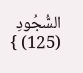السُّجُودِ (125) }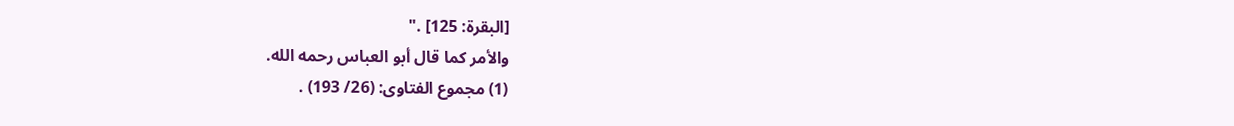[البقرة: 125] ."
والأمر كما قال أبو العباس رحمه الله.
(1) مجموع الفتاوى: (26/ 193) .